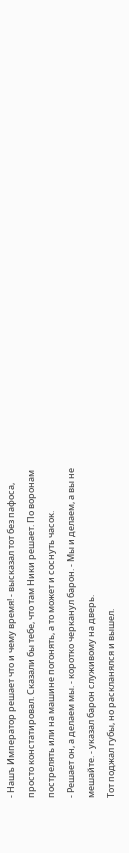- Нашъ Император решает что и чему время! - высказал тот без пафоса, просто констатировал. Сказали бы тебе, что там Ники решает. По воронам пострелять или на машине погонять, а то может и соснуть часок.
- Решает он, а делаем мы. - коротко черканул барон. - Мы и делаем, а вы не мешайте. - указал барон служивому на дверь.
Тот поджал губы, но раскланялся и вышел.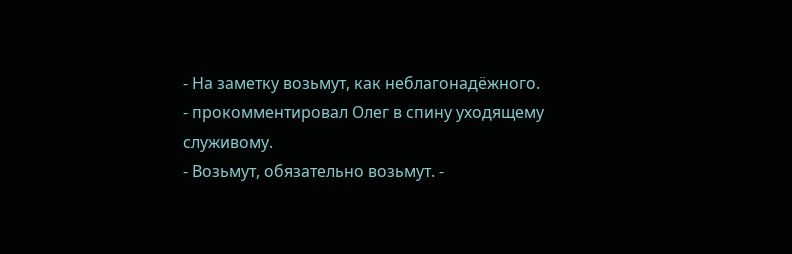- На заметку возьмут, как неблагонадёжного. - прокомментировал Олег в спину уходящему служивому.
- Возьмут, обязательно возьмут. -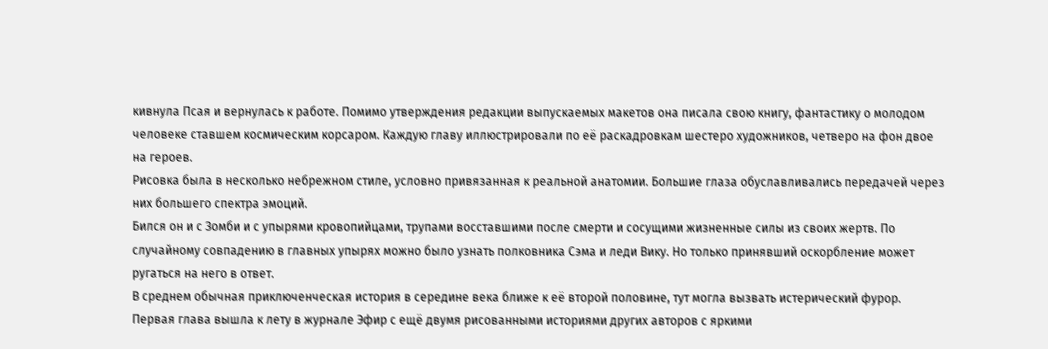кивнула Псая и вернулась к работе. Помимо утверждения редакции выпускаемых макетов она писала свою книгу, фантастику о молодом человеке ставшем космическим корсаром. Каждую главу иллюстрировали по её раскадровкам шестеро художников, четверо на фон двое на героев.
Рисовка была в несколько небрежном стиле, условно привязанная к реальной анатомии. Большие глаза обуславливались передачей через них большего спектра эмоций.
Бился он и с Зомби и с упырями кровопийцами, трупами восставшими после смерти и сосущими жизненные силы из своих жертв. По случайному совпадению в главных упырях можно было узнать полковника Сэма и леди Вику. Но только принявший оскорбление может ругаться на него в ответ.
В среднем обычная приключенческая история в середине века ближе к её второй половине, тут могла вызвать истерический фурор.
Первая глава вышла к лету в журнале Эфир с ещё двумя рисованными историями других авторов с яркими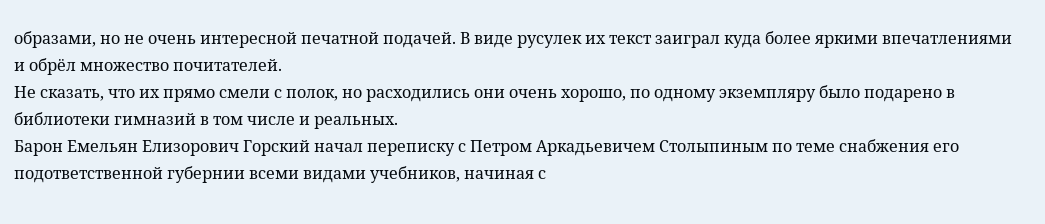образами, но не очень интересной печатной подачей. В виде русулек их текст заиграл куда более яркими впечатлениями и обрёл множество почитателей.
Не сказать, что их прямо смели с полок, но расходились они очень хорошо, по одному экземпляру было подарено в библиотеки гимназий в том числе и реальных.
Барон Емельян Елизорович Горский начал переписку с Петром Аркадьевичем Столыпиным по теме снабжения его подответственной губернии всеми видами учебников, начиная с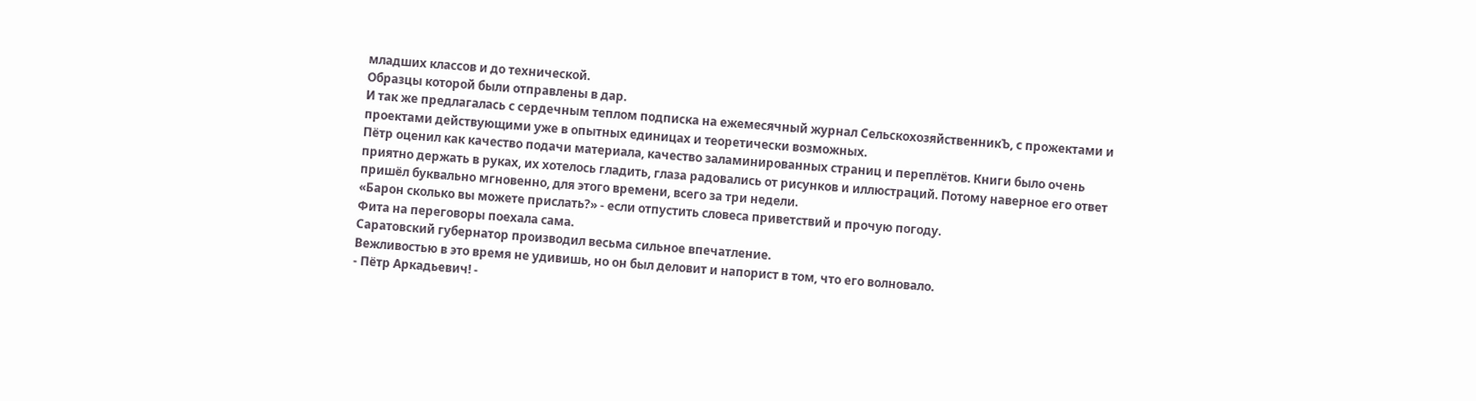младших классов и до технической.
Образцы которой были отправлены в дар.
И так же предлагалась с сердечным теплом подписка на ежемесячный журнал СельскохозяйственникЪ, с прожектами и проектами действующими уже в опытных единицах и теоретически возможных.
Пётр оценил как качество подачи материала, качество заламинированных страниц и переплётов. Книги было очень приятно держать в руках, их хотелось гладить, глаза радовались от рисунков и иллюстраций. Потому наверное его ответ пришёл буквально мгновенно, для этого времени, всего за три недели.
«Барон сколько вы можете прислать?» - если отпустить словеса приветствий и прочую погоду.
Фита на переговоры поехала сама.
Саратовский губернатор производил весьма сильное впечатление.
Вежливостью в это время не удивишь, но он был деловит и напорист в том, что его волновало.
- Пётр Аркадьевич! -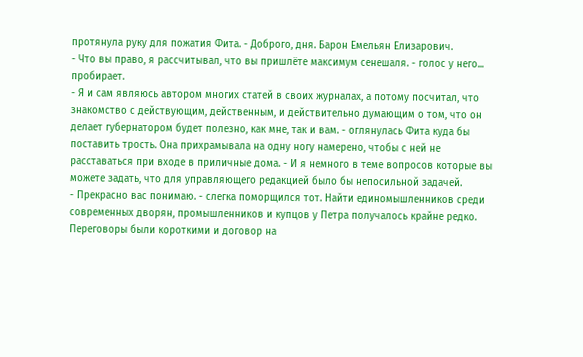протянула руку для пожатия Фита. - Доброго, дня. Барон Емельян Елизарович.
- Что вы право, я рассчитывал, что вы пришлёте максимум сенешаля. - голос у него... пробирает.
- Я и сам являюсь автором многих статей в своих журналах, а потому посчитал, что знакомство с действующим, действенным, и действительно думающим о том, что он делает губернатором будет полезно, как мне, так и вам. - оглянулась Фита куда бы поставить трость. Она прихрамывала на одну ногу намерено, чтобы с ней не расставаться при входе в приличные дома. - И я немного в теме вопросов которые вы можете задать, что для управляющего редакцией было бы непосильной задачей.
- Прекрасно вас понимаю. - слегка поморщился тот. Найти единомышленников среди современных дворян, промышленников и купцов у Петра получалось крайне редко.
Переговоры были короткими и договор на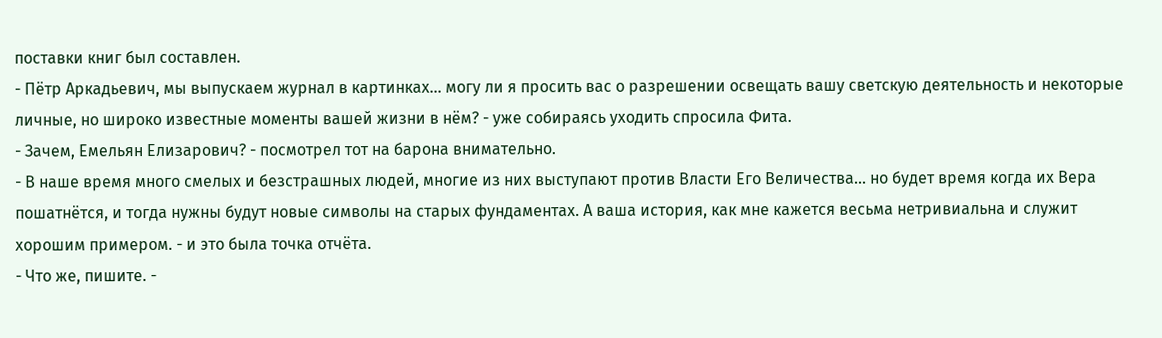поставки книг был составлен.
- Пётр Аркадьевич, мы выпускаем журнал в картинках... могу ли я просить вас о разрешении освещать вашу светскую деятельность и некоторые личные, но широко известные моменты вашей жизни в нём? - уже собираясь уходить спросила Фита.
- Зачем, Емельян Елизарович? - посмотрел тот на барона внимательно.
- В наше время много смелых и безстрашных людей, многие из них выступают против Власти Его Величества... но будет время когда их Вера пошатнётся, и тогда нужны будут новые символы на старых фундаментах. А ваша история, как мне кажется весьма нетривиальна и служит хорошим примером. - и это была точка отчёта.
- Что же, пишите. -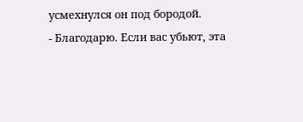усмехнулся он под бородой.
- Благодарю. Если вас убьют, эта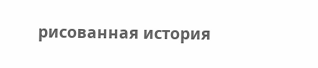рисованная история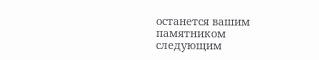останется вашим памятником следующим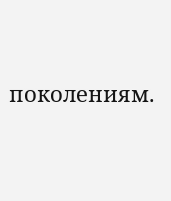поколениям.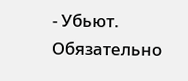- Убьют. Обязательно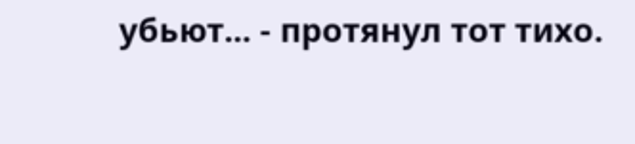убьют... - протянул тот тихо.